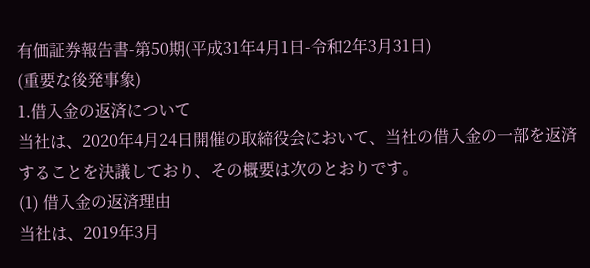有価証券報告書-第50期(平成31年4月1日-令和2年3月31日)
(重要な後発事象)
1.借入金の返済について
当社は、2020年4月24日開催の取締役会において、当社の借入金の一部を返済することを決議しており、その概要は次のとおりです。
(1) 借入金の返済理由
当社は、2019年3月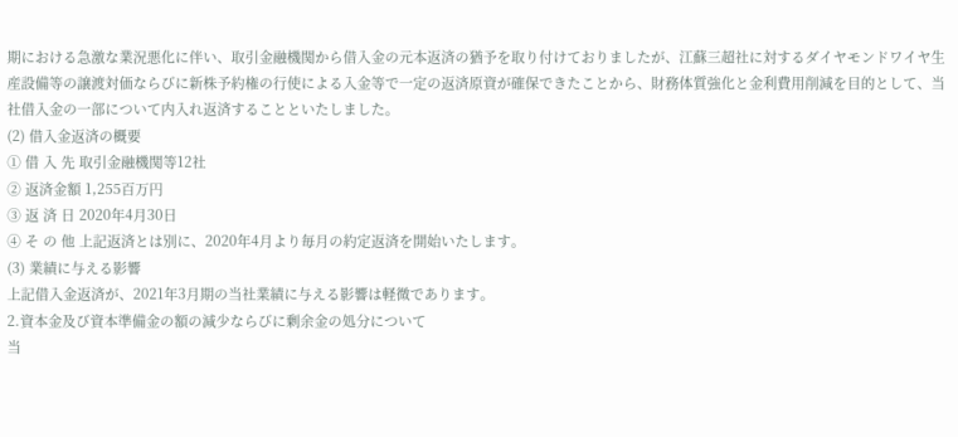期における急激な業況悪化に伴い、取引金融機関から借入金の元本返済の猶予を取り付けておりましたが、江蘇三超社に対するダイヤモンドワイヤ生産設備等の譲渡対価ならびに新株予約権の行使による入金等で一定の返済原資が確保できたことから、財務体質強化と金利費用削減を目的として、当社借入金の一部について内入れ返済することといたしました。
(2) 借入金返済の概要
① 借 入 先 取引金融機関等12社
② 返済金額 1,255百万円
③ 返 済 日 2020年4月30日
④ そ の 他 上記返済とは別に、2020年4月より毎月の約定返済を開始いたします。
(3) 業績に与える影響
上記借入金返済が、2021年3月期の当社業績に与える影響は軽微であります。
2.資本金及び資本準備金の額の減少ならびに剰余金の処分について
当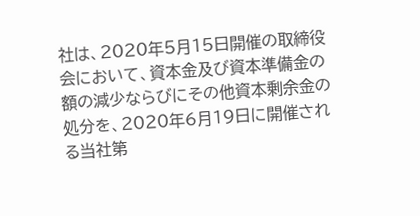社は、2020年5月15日開催の取締役会において、資本金及び資本準備金の額の減少ならびにその他資本剰余金の処分を、2020年6月19日に開催される当社第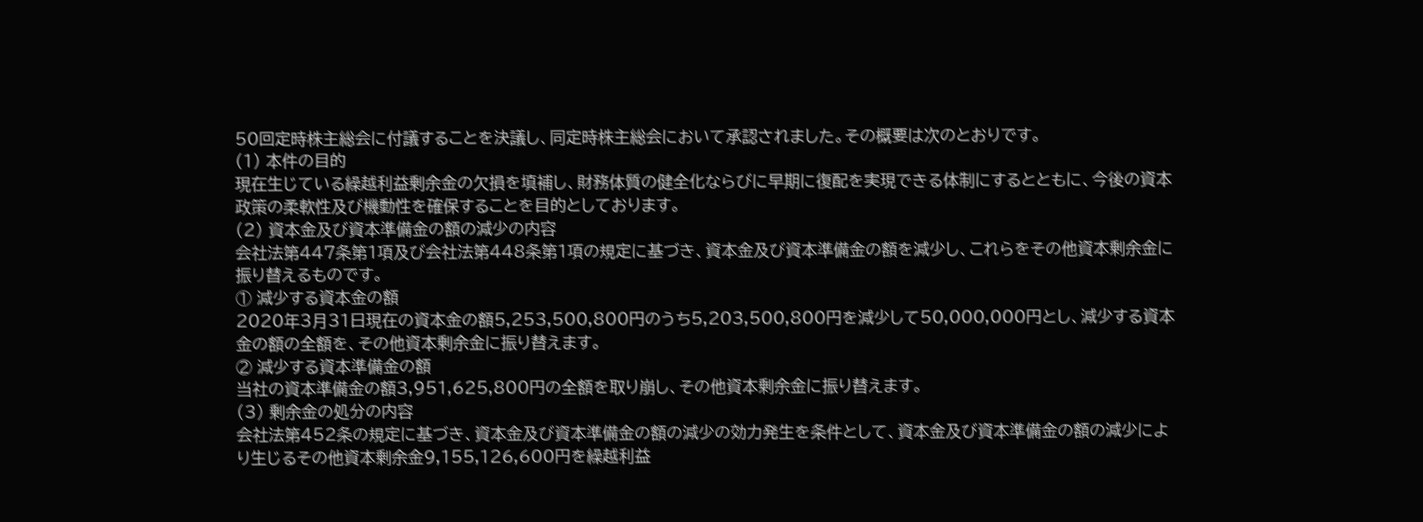50回定時株主総会に付議することを決議し、同定時株主総会において承認されました。その概要は次のとおりです。
(1) 本件の目的
現在生じている繰越利益剰余金の欠損を填補し、財務体質の健全化ならびに早期に復配を実現できる体制にするとともに、今後の資本政策の柔軟性及び機動性を確保することを目的としております。
(2) 資本金及び資本準備金の額の減少の内容
会社法第447条第1項及び会社法第448条第1項の規定に基づき、資本金及び資本準備金の額を減少し、これらをその他資本剰余金に振り替えるものです。
① 減少する資本金の額
2020年3月31日現在の資本金の額5,253,500,800円のうち5,203,500,800円を減少して50,000,000円とし、減少する資本金の額の全額を、その他資本剰余金に振り替えます。
② 減少する資本準備金の額
当社の資本準備金の額3,951,625,800円の全額を取り崩し、その他資本剰余金に振り替えます。
(3) 剰余金の処分の内容
会社法第452条の規定に基づき、資本金及び資本準備金の額の減少の効力発生を条件として、資本金及び資本準備金の額の減少により生じるその他資本剰余金9,155,126,600円を繰越利益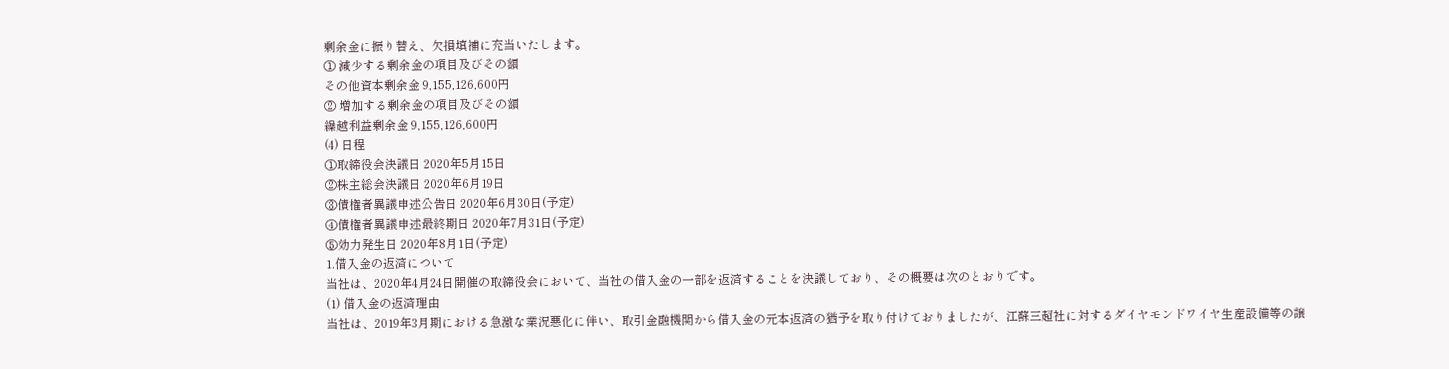剰余金に振り替え、欠損填補に充当いたします。
① 減少する剰余金の項目及びその額
その他資本剰余金 9,155,126,600円
② 増加する剰余金の項目及びその額
繰越利益剰余金 9,155,126,600円
(4) 日程
①取締役会決議日 2020年5月15日
②株主総会決議日 2020年6月19日
③債権者異議申述公告日 2020年6月30日(予定)
④債権者異議申述最終期日 2020年7月31日(予定)
⑤効力発生日 2020年8月1日(予定)
1.借入金の返済について
当社は、2020年4月24日開催の取締役会において、当社の借入金の一部を返済することを決議しており、その概要は次のとおりです。
(1) 借入金の返済理由
当社は、2019年3月期における急激な業況悪化に伴い、取引金融機関から借入金の元本返済の猶予を取り付けておりましたが、江蘇三超社に対するダイヤモンドワイヤ生産設備等の譲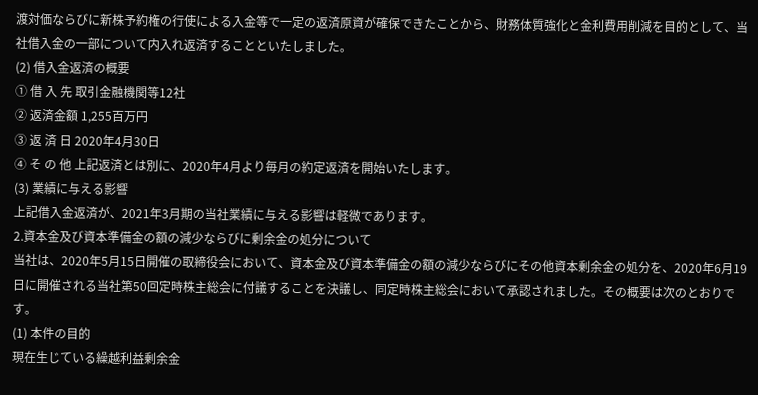渡対価ならびに新株予約権の行使による入金等で一定の返済原資が確保できたことから、財務体質強化と金利費用削減を目的として、当社借入金の一部について内入れ返済することといたしました。
(2) 借入金返済の概要
① 借 入 先 取引金融機関等12社
② 返済金額 1,255百万円
③ 返 済 日 2020年4月30日
④ そ の 他 上記返済とは別に、2020年4月より毎月の約定返済を開始いたします。
(3) 業績に与える影響
上記借入金返済が、2021年3月期の当社業績に与える影響は軽微であります。
2.資本金及び資本準備金の額の減少ならびに剰余金の処分について
当社は、2020年5月15日開催の取締役会において、資本金及び資本準備金の額の減少ならびにその他資本剰余金の処分を、2020年6月19日に開催される当社第50回定時株主総会に付議することを決議し、同定時株主総会において承認されました。その概要は次のとおりです。
(1) 本件の目的
現在生じている繰越利益剰余金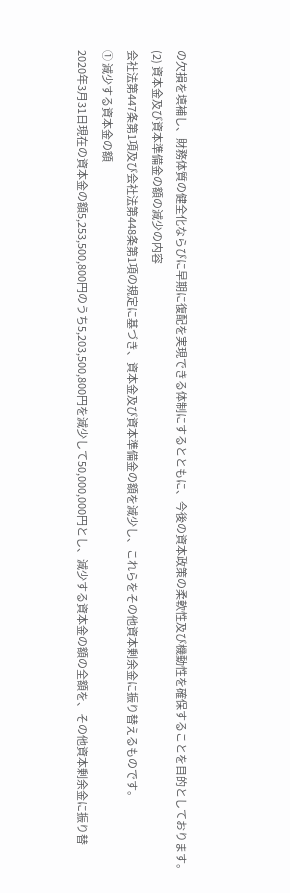の欠損を填補し、財務体質の健全化ならびに早期に復配を実現できる体制にするとともに、今後の資本政策の柔軟性及び機動性を確保することを目的としております。
(2) 資本金及び資本準備金の額の減少の内容
会社法第447条第1項及び会社法第448条第1項の規定に基づき、資本金及び資本準備金の額を減少し、これらをその他資本剰余金に振り替えるものです。
① 減少する資本金の額
2020年3月31日現在の資本金の額5,253,500,800円のうち5,203,500,800円を減少して50,000,000円とし、減少する資本金の額の全額を、その他資本剰余金に振り替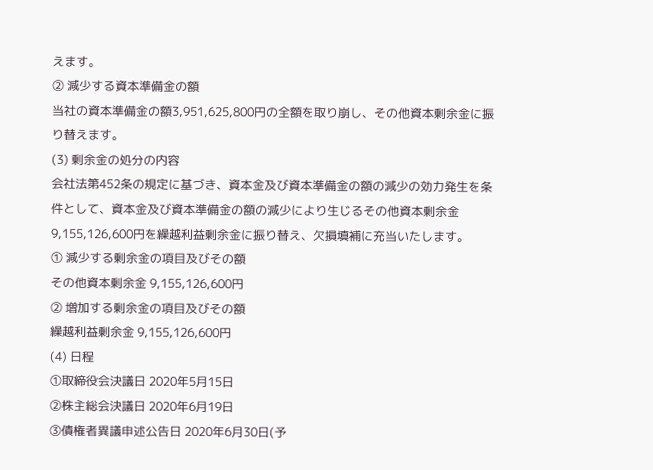えます。
② 減少する資本準備金の額
当社の資本準備金の額3,951,625,800円の全額を取り崩し、その他資本剰余金に振り替えます。
(3) 剰余金の処分の内容
会社法第452条の規定に基づき、資本金及び資本準備金の額の減少の効力発生を条件として、資本金及び資本準備金の額の減少により生じるその他資本剰余金9,155,126,600円を繰越利益剰余金に振り替え、欠損填補に充当いたします。
① 減少する剰余金の項目及びその額
その他資本剰余金 9,155,126,600円
② 増加する剰余金の項目及びその額
繰越利益剰余金 9,155,126,600円
(4) 日程
①取締役会決議日 2020年5月15日
②株主総会決議日 2020年6月19日
③債権者異議申述公告日 2020年6月30日(予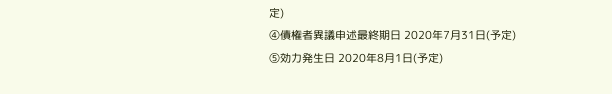定)
④債権者異議申述最終期日 2020年7月31日(予定)
⑤効力発生日 2020年8月1日(予定)